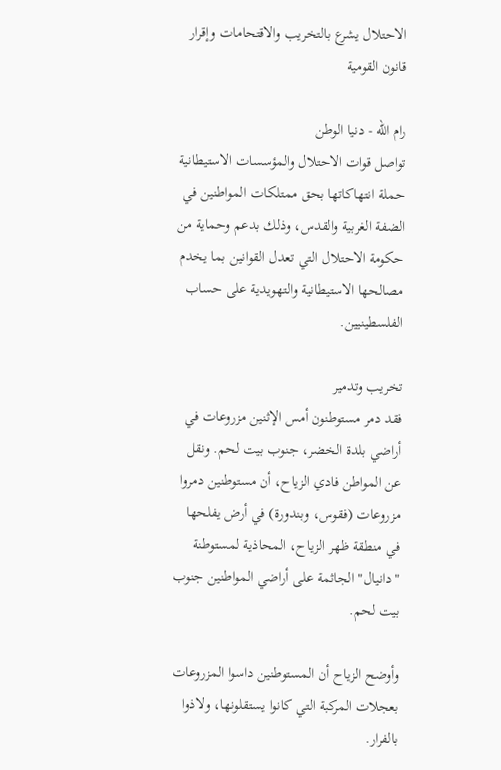الاحتلال يشرع بالتخريب والاقتحامات وإقرار قانون القومية

رام الله - دنيا الوطن
تواصل قوات الاحتلال والمؤسسات الاستيطانية حملة انتهاكاتها بحق ممتلكات المواطنين في الضفة الغربية والقدس، وذلك بدعم وحماية من حكومة الاحتلال التي تعدل القوانين بما يخدم مصالحها الاستيطانية والتهويدية على حساب الفلسطينيين.

تخريب وتدمير
فقد دمر مستوطنون أمس الإثنين مزروعات في أراضي بلدة الخضر، جنوب بيت لحم. ونقل عن المواطن فادي الزياح، أن مستوطنين دمروا مزروعات (فقوس، وبندورة) في أرض يفلحها في منطقة ظهر الزياح، المحاذية لمستوطنة "دانيال" الجاثمة على أراضي المواطنين جنوب بيت لحم.

وأوضح الزياح أن المستوطنين داسوا المزروعات بعجلات المركبة التي كانوا يستقلونها، ولاذوا بالفرار.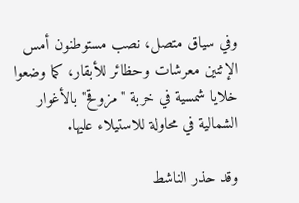وفي سياق متصل، نصب مستوطنون أمس الإثنين معرشات وحظائر للأبقار، كما وضعوا خلايا شمسية في خربة "مزوقح" بالأغوار الشمالية في محاولة للاستيلاء عليها.

وقد حذر الناشط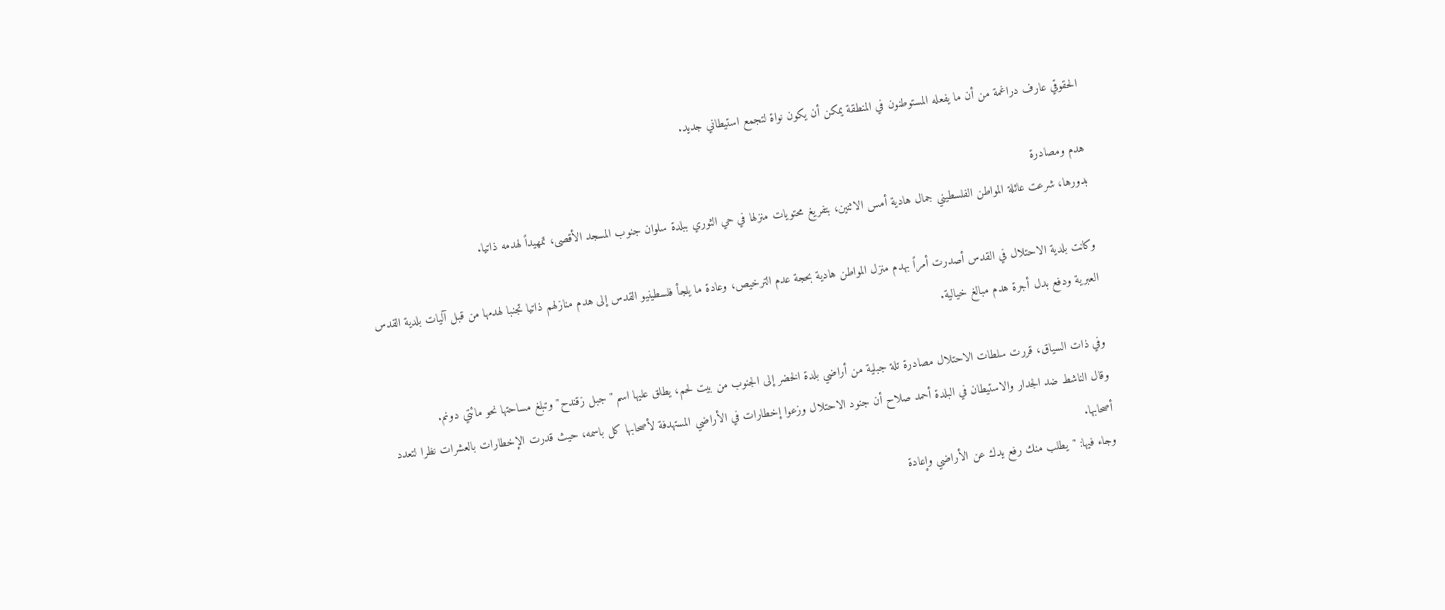الحقوقي عارف دراغمة من أن ما يفعله المستوطنون في المنطقة يمكن أن يكون نواة لتجمع استيطاني جديد.

هدم ومصادرة
بدورها، شرعت عائلة المواطن الفلسطيني جمال هادية أمس الاثنين، بتفريغ محتويات منزلها في حي الثوري ببلدة سلوان جنوب المسجد الأقصى، تمهيداً لهدمه ذاتيا.

وكانت بلدية الاحتلال في القدس أصدرت أمراً بهدم منزل المواطن هادية بحجة عدم الترخيص، وعادة ما يلجأ فلسطينيو القدس إلى هدم منازلهم ذاتيا تجنبا لهدمها من قبل آليات بلدية القدس العبرية ودفع بدل أجرة هدم مبالغ خيالية.

وفي ذات السياق، قررت سلطات الاحتلال مصادرة تلة جبلية من أراضي بلدة الخضر إلى الجنوب من بيت لحم، يطلق عليها اسم "جبل زقندح" وتبلغ مساحتها نحو مائتي دونم.
وقال الناشط ضد الجدار والاستيطان في البلدة أحمد صلاح أن جنود الاحتلال وزعوا إخطارات في الأراضي المستهدفة لأصحابها كل باسمه، حيث قدرت الإخطارات بالعشرات نظرا لتعدد أصحابها.
وجاء فيها: "يطلب منك رفع يدك عن الأراضي وإعادة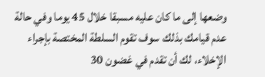وضعها إلى ما كان عليه مسبقا خلال 45 يوما وفي حالة عدم قيامك بذلك سوف تقوم السلطة المختصة بإجراء الإخلاء، لك أن تقدم في غضون 30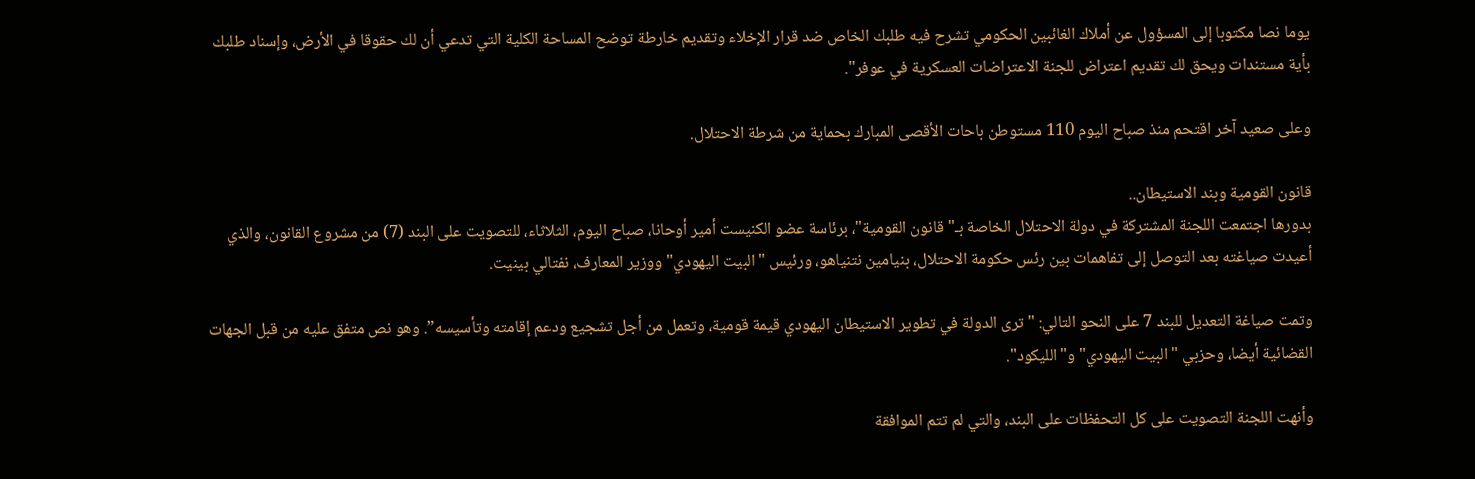يوما نصا مكتوبا إلى المسؤول عن أملاك الغائبين الحكومي تشرح فيه طلبك الخاص ضد قرار الإخلاء وتقديم خارطة توضح المساحة الكلية التي تدعي أن لك حقوقا في الأرض، وإسناد طلبك بأية مستندات ويحق لك تقديم اعتراض للجنة الاعتراضات العسكرية في عوفر".

وعلى صعيد آخر اقتحم منذ صباح اليوم 110 مستوطن باحات الأقصى المبارك بحماية من شرطة الاحتلال.

قانون القومية وبند الاستيطان..
بدورها اجتمعت اللجنة المشتركة في دولة الاحتلال الخاصة بـ"قانون القومية"، برئاسة عضو الكنيست أمير أوحانا، صباح اليوم، الثلاثاء، للتصويت على البند (7) من مشروع القانون، والذي أعيدت صياغته بعد التوصل إلى تفاهمات بين رئس حكومة الاحتلال، بنيامين نتنياهو، ورئيس "البيت اليهودي" ووزير المعارف، نفتالي بينيت.

وتمت صياغة التعديل للبند 7 على النحو التالي: "ترى الدولة في تطوير الاستيطان اليهودي قيمة قومية، وتعمل من أجل تشجيع ودعم إقامته وتأسيسه”. وهو نص متفق عليه من قبل الجهات القضائية أيضا، وحزبي "البيت اليهودي" و"الليكود".

وأنهت اللجنة التصويت على كل التحفظات على البند، والتي لم تتم الموافقة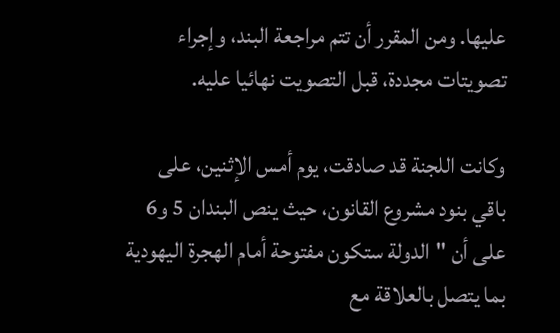عليها. ومن المقرر أن تتم مراجعة البند، وإجراء تصويتات مجددة، قبل التصويت نهائيا عليه.

وكانت اللجنة قد صادقت، يوم أمس الإثنين، على باقي بنود مشروع القانون، حيث ينص البندان 5 و6 على أن "الدولة ستكون مفتوحة أمام الهجرة اليهودية بما يتصل بالعلاقة مع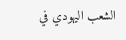الشعب اليهودي في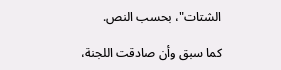الشتات"، بحسب النص.

كما سبق وأن صادقت اللجنة،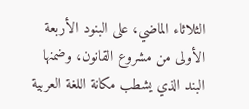الثلاثاء الماضي، على البنود الأربعة الأولى من مشروع القانون، وضمنها البند الذي يشطب مكانة اللغة العربية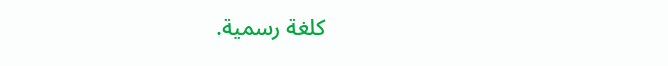كلغة رسمية.